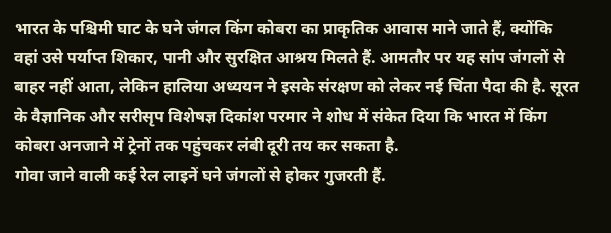भारत के पश्चिमी घाट के घने जंगल किंग कोबरा का प्राकृतिक आवास माने जाते हैं, क्योंकि वहां उसे पर्याप्त शिकार, पानी और सुरक्षित आश्रय मिलते हैं. आमतौर पर यह सांप जंगलों से बाहर नहीं आता, लेकिन हालिया अध्ययन ने इसके संरक्षण को लेकर नई चिंता पैदा की है. सूरत के वैज्ञानिक और सरीसृप विशेषज्ञ दिकांश परमार ने शोध में संकेत दिया कि भारत में किंग कोबरा अनजाने में ट्रेनों तक पहुंचकर लंबी दूरी तय कर सकता है.
गोवा जाने वाली कई रेल लाइनें घने जंगलों से होकर गुजरती हैं.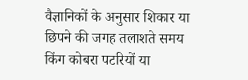वैज्ञानिकों के अनुसार शिकार या छिपने की जगह तलाशते समय किंग कोबरा पटरियों या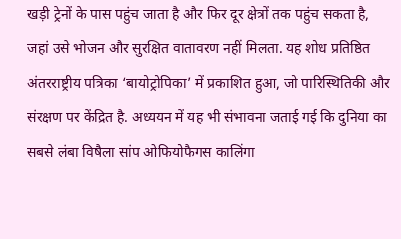खड़ी ट्रेनों के पास पहुंच जाता है और फिर दूर क्षेत्रों तक पहुंच सकता है, जहां उसे भोजन और सुरक्षित वातावरण नहीं मिलता. यह शोध प्रतिष्ठित अंतरराष्ट्रीय पत्रिका ‘बायोट्रोपिका’ में प्रकाशित हुआ, जो पारिस्थितिकी और संरक्षण पर केंद्रित है. अध्ययन में यह भी संभावना जताई गई कि दुनिया का सबसे लंबा विषैला सांप ओफियोफैगस कालिंगा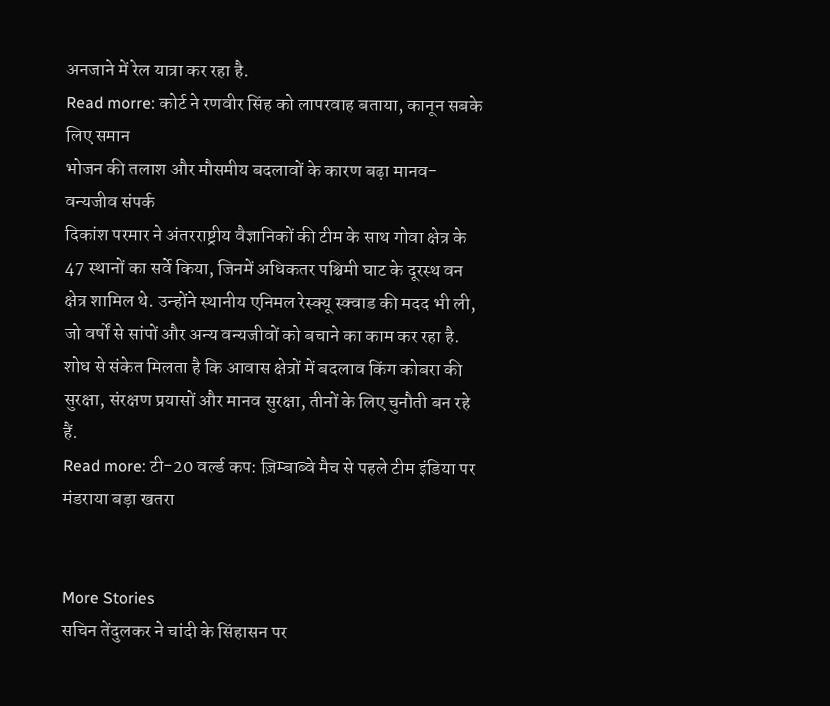अनजाने में रेल यात्रा कर रहा है.
Read morre: कोर्ट ने रणवीर सिंह को लापरवाह बताया, कानून सबके लिए समान
भोजन की तलाश और मौसमीय बदलावों के कारण बढ़ा मानव-वन्यजीव संपर्क
दिकांश परमार ने अंतरराष्ट्रीय वैज्ञानिकों की टीम के साथ गोवा क्षेत्र के 47 स्थानों का सर्वे किया, जिनमें अधिकतर पश्चिमी घाट के दूरस्थ वन क्षेत्र शामिल थे. उन्होंने स्थानीय एनिमल रेस्क्यू स्क्वाड की मदद भी ली, जो वर्षों से सांपों और अन्य वन्यजीवों को बचाने का काम कर रहा है. शोध से संकेत मिलता है कि आवास क्षेत्रों में बदलाव किंग कोबरा की सुरक्षा, संरक्षण प्रयासों और मानव सुरक्षा, तीनों के लिए चुनौती बन रहे हैं.
Read more: टी-20 वर्ल्ड कप: ज़िम्बाब्वे मैच से पहले टीम इंडिया पर मंडराया बड़ा खतरा


More Stories
सचिन तेंदुलकर ने चांदी के सिंहासन पर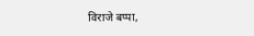विराजे बप्पा,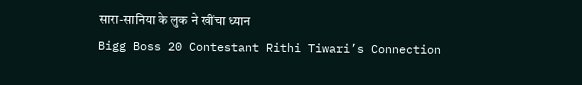सारा-सानिया के लुक ने खींचा ध्यान
Bigg Boss 20 Contestant Rithi Tiwari’s Connection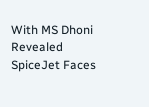With MS Dhoni Revealed
SpiceJet Faces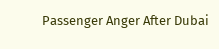Passenger Anger After Dubai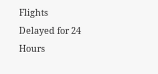Flights Delayed for 24 Hours